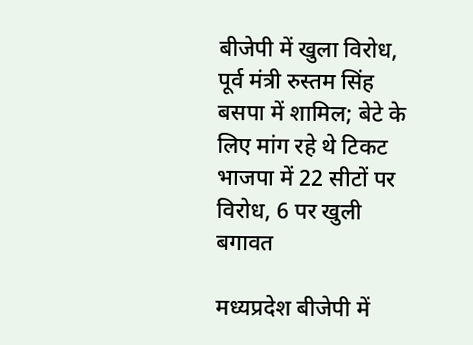बीजेपी में खुला विरोध, पूर्व मंत्री रुस्तम सिंह बसपा में शामिल; बेटे के लिए मांग रहे थे टिकट
भाजपा में 22 सीटों पर विरोध, 6 पर खुली बगावत

मध्यप्रदेश बीजेपी में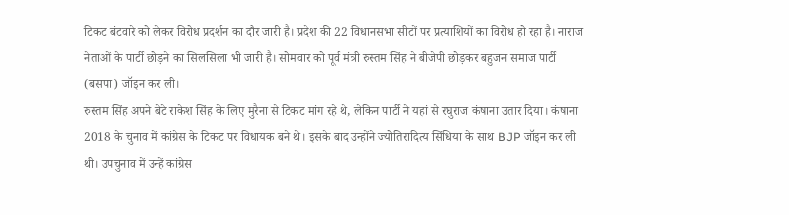टिकट बंटवारे को लेकर विरोध प्रदर्शन का दौर जारी है। प्रदेश की 22 विधानसभा सीटों पर प्रत्याशियों का विरोध हो रहा है। नाराज नेताओं के पार्टी छोड़ने का सिलसिला भी जारी है। सोमवार को पूर्व मंत्री रुस्तम सिंह ने बीजेपी छोड़कर बहुजन समाज पार्टी (बसपा) जॉइन कर ली।
रुस्तम सिंह अपने बेटे राकेश सिंह के लिए मुरैना से टिकट मांग रहे थे, लेकिन पार्टी ने यहां से रघुराज कंषाना उतार दिया। कंषाना 2018 के चुनाव में कांग्रेस के टिकट पर विधायक बने थे। इसके बाद उन्होंने ज्योतिरादित्य सिंधिया के साथ BJP जॉइन कर ली थी। उपचुनाव में उन्हें कांग्रेस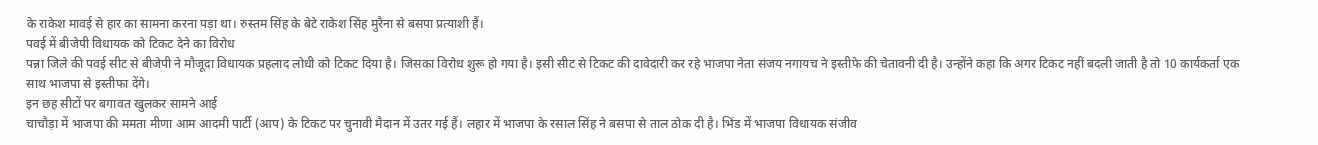के राकेश मावई से हार का सामना करना पड़ा था। रुस्तम सिंह के बेटे राकेश सिंह मुरैना से बसपा प्रत्याशी हैं।
पवई में बीजेपी विधायक को टिकट देने का विरोध
पन्ना जिले की पवई सीट से बीजेपी ने मौजूदा विधायक प्रहलाद लोधी को टिकट दिया है। जिसका विरोध शुरू हो गया है। इसी सीट से टिकट की दावेदारी कर रहे भाजपा नेता संजय नगायच ने इस्तीफे की चेतावनी दी है। उन्होंने कहा कि अगर टिकट नहीं बदली जाती है तो 10 कार्यकर्ता एक साथ भाजपा से इस्तीफा देंगे।
इन छह सीटों पर बगावत खुलकर सामने आई
चाचौड़ा में भाजपा की ममता मीणा आम आदमी पार्टी (आप) के टिकट पर चुनावी मैदान में उतर गई हैं। लहार में भाजपा के रसाल सिंह ने बसपा से ताल ठोक दी है। भिंड में भाजपा विधायक संजीव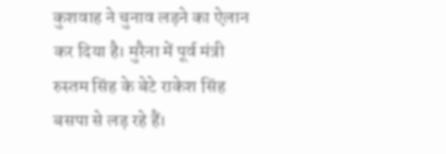कुशवाह ने चुनाव लड़ने का ऐलान कर दिया है। मुरैना में पूर्व मंत्री रुस्तम सिंह के बेटे राकेश सिंह बसपा से लड़ रहे हैं।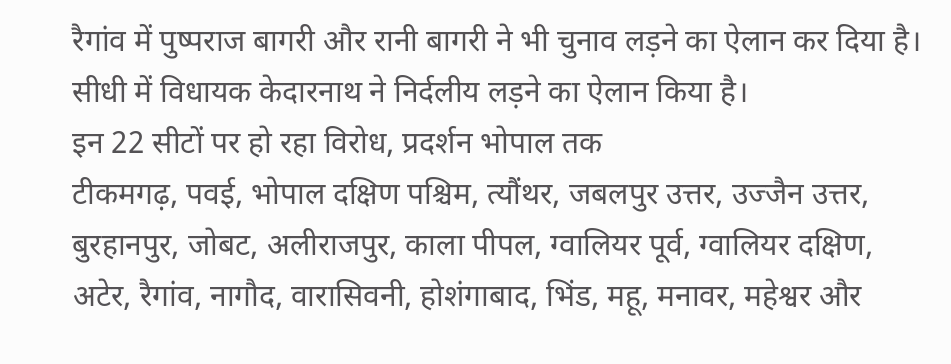रैगांव में पुष्पराज बागरी और रानी बागरी ने भी चुनाव लड़ने का ऐलान कर दिया है। सीधी में विधायक केदारनाथ ने निर्दलीय लड़ने का ऐलान किया है।
इन 22 सीटों पर हो रहा विरोध, प्रदर्शन भोपाल तक
टीकमगढ़, पवई, भोपाल दक्षिण पश्चिम, त्यौंथर, जबलपुर उत्तर, उज्जैन उत्तर, बुरहानपुर, जोबट, अलीराजपुर, काला पीपल, ग्वालियर पूर्व, ग्वालियर दक्षिण, अटेर, रैगांव, नागौद, वारासिवनी, होशंगाबाद, भिंड, महू, मनावर, महेश्वर और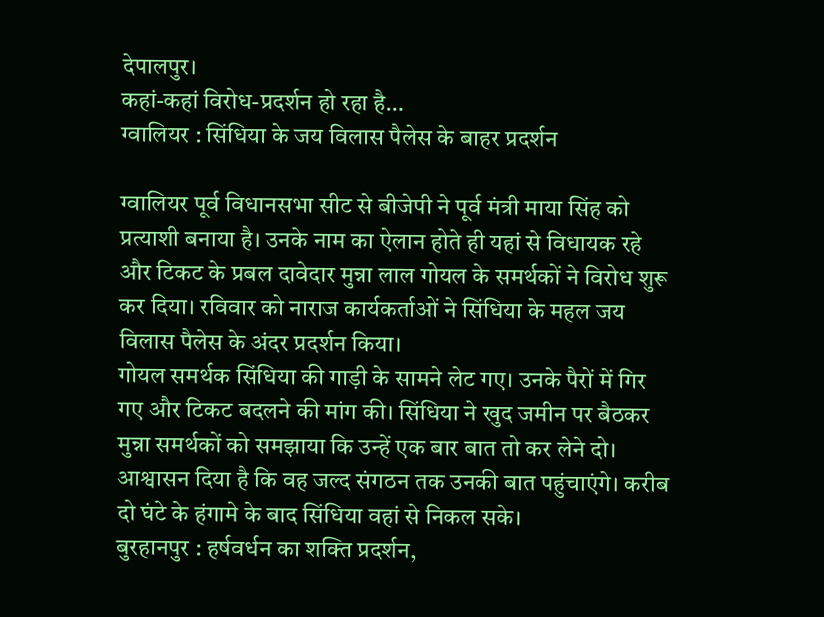देपालपुर।
कहां-कहां विरोध-प्रदर्शन हो रहा है…
ग्वालियर : सिंधिया के जय विलास पैलेस के बाहर प्रदर्शन

ग्वालियर पूर्व विधानसभा सीट से बीजेपी ने पूर्व मंत्री माया सिंह को प्रत्याशी बनाया है। उनके नाम का ऐलान होते ही यहां से विधायक रहे और टिकट के प्रबल दावेदार मुन्ना लाल गोयल के समर्थकों ने विरोध शुरू कर दिया। रविवार को नाराज कार्यकर्ताओं ने सिंधिया के महल जय विलास पैलेस के अंदर प्रदर्शन किया।
गोयल समर्थक सिंधिया की गाड़ी के सामने लेट गए। उनके पैरों में गिर गए और टिकट बदलने की मांग की। सिंधिया ने खुद जमीन पर बैठकर मुन्ना समर्थकों को समझाया कि उन्हें एक बार बात तो कर लेने दो। आश्वासन दिया है कि वह जल्द संगठन तक उनकी बात पहुंचाएंगे। करीब दो घंटे के हंगामे के बाद सिंधिया वहां से निकल सके।
बुरहानपुर : हर्षवर्धन का शक्ति प्रदर्शन,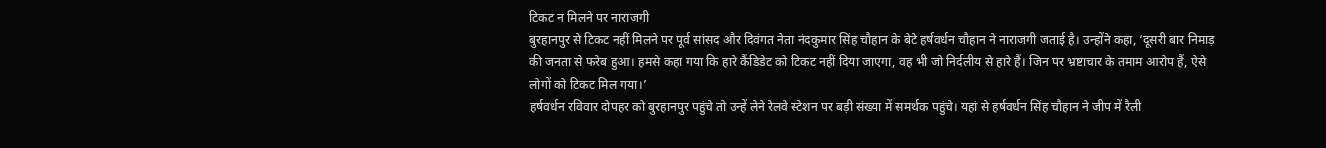टिकट न मिलने पर नाराजगी
बुरहानपुर से टिकट नहीं मिलने पर पूर्व सांसद और दिवंगत नेता नंदकुमार सिंह चौहान के बेटे हर्षवर्धन चौहान ने नाराजगी जताई है। उन्होंने कहा, ‘दूसरी बार निमाड़ की जनता से फरेब हुआ। हमसे कहा गया कि हारे कैंडिडेट को टिकट नहीं दिया जाएगा, वह भी जो निर्दलीय से हारे हैं। जिन पर भ्रष्टाचार के तमाम आरोप हैं, ऐसे लोगों को टिकट मिल गया।’
हर्षवर्धन रविवार दोपहर को बुरहानपुर पहुंचे तो उन्हें लेने रेलवे स्टेशन पर बड़ी संख्या में समर्थक पहुंचे। यहां से हर्षवर्धन सिंह चौहान ने जीप में रैली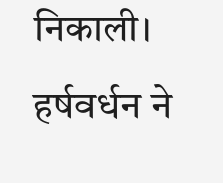निकाली। हर्षवर्धन ने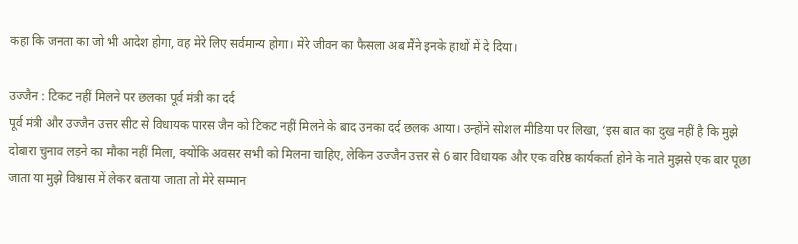कहा कि जनता का जो भी आदेश होगा, वह मेरे लिए सर्वमान्य होगा। मेरे जीवन का फैसला अब मैंने इनके हाथों में दे दिया।

उज्जैन : टिकट नहीं मिलने पर छलका पूर्व मंत्री का दर्द
पूर्व मंत्री और उज्जैन उत्तर सीट से विधायक पारस जैन को टिकट नहीं मिलने के बाद उनका दर्द छलक आया। उन्होंने सोशल मीडिया पर लिखा, ‘इस बात का दुख नहीं है कि मुझे दोबारा चुनाव लड़ने का मौका नहीं मिला, क्योंकि अवसर सभी को मिलना चाहिए, लेकिन उज्जैन उत्तर से 6 बार विधायक और एक वरिष्ठ कार्यकर्ता होने के नाते मुझसे एक बार पूछा जाता या मुझे विश्वास में लेकर बताया जाता तो मेरे सम्मान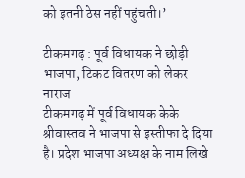को इतनी ठेस नहीं पहुंचती।’

टीकमगढ़ : पूर्व विधायक ने छोड़ी भाजपा, टिकट वितरण को लेकर नाराज
टीकमगढ़ में पूर्व विधायक केके श्रीवास्तव ने भाजपा से इस्तीफा दे दिया है। प्रदेश भाजपा अध्यक्ष के नाम लिखे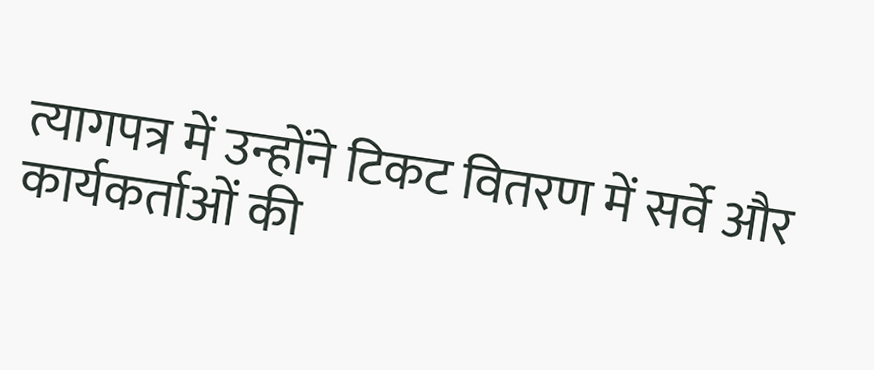त्यागपत्र में उन्होंने टिकट वितरण में सर्वे और कार्यकर्ताओं की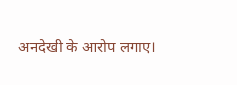अनदेखी के आरोप लगाए।